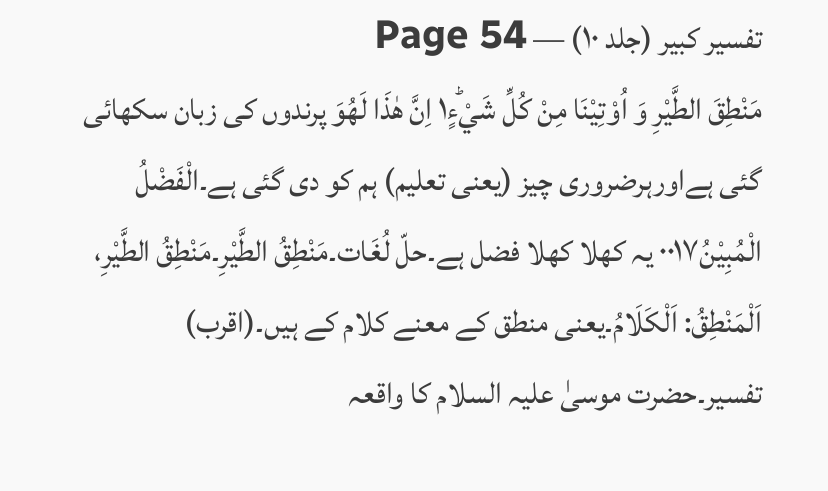تفسیر کبیر (جلد ۱۰) — Page 54
مَنْطِقَ الطَّيْرِ وَ اُوْتِيْنَا مِنْ كُلِّ شَيْءٍ١ؕ اِنَّ هٰذَا لَهُوَ پرندوں کی زبان سکھائی گئی ہےاورہرضروری چیز (یعنی تعلیم) ہم کو دی گئی ہے۔الْفَضْلُ الْمُبِيْنُ۰۰۱۷ یہ کھلا کھلا فضل ہے۔حلّ لُغَات۔مَنْطِقُ الطَّیْرِ۔مَنْطِقُ الطَّیْرِ، اَلْمَنْطِقُ: اَلْکَلَامُ۔یعنی منطق کے معنے کلام کے ہیں۔(اقرب) تفسیر۔حضرت موسیٰ علیہ السلام کا واقعہ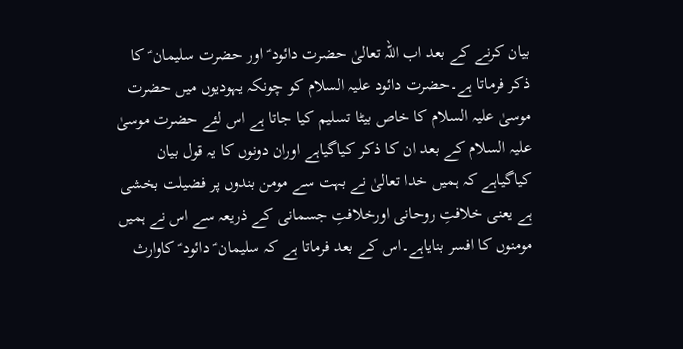بیان کرنے کے بعد اب اللہ تعالیٰ حضرت دائود ؑ اور حضرت سلیمان ؑ کا ذکر فرماتا ہے۔حضرت دائود علیہ السلام کو چونکہ یہودیوں میں حضرت موسیٰ علیہ السلام کا خاص بیٹا تسلیم کیا جاتا ہے اس لئے حضرت موسیٰ علیہ السلام کے بعد ان کا ذکر کیاگیاہے اوران دونوں کا یہ قول بیان کیاگیاہے کہ ہمیں خدا تعالیٰ نے بہت سے مومن بندوں پر فضیلت بخشی ہے یعنی خلافتِ روحانی اورخلافتِ جسمانی کے ذریعہ سے اس نے ہمیں مومنوں کا افسر بنایاہے۔اس کے بعد فرماتا ہے کہ سلیمان ؑ دائود ؑ کاوارث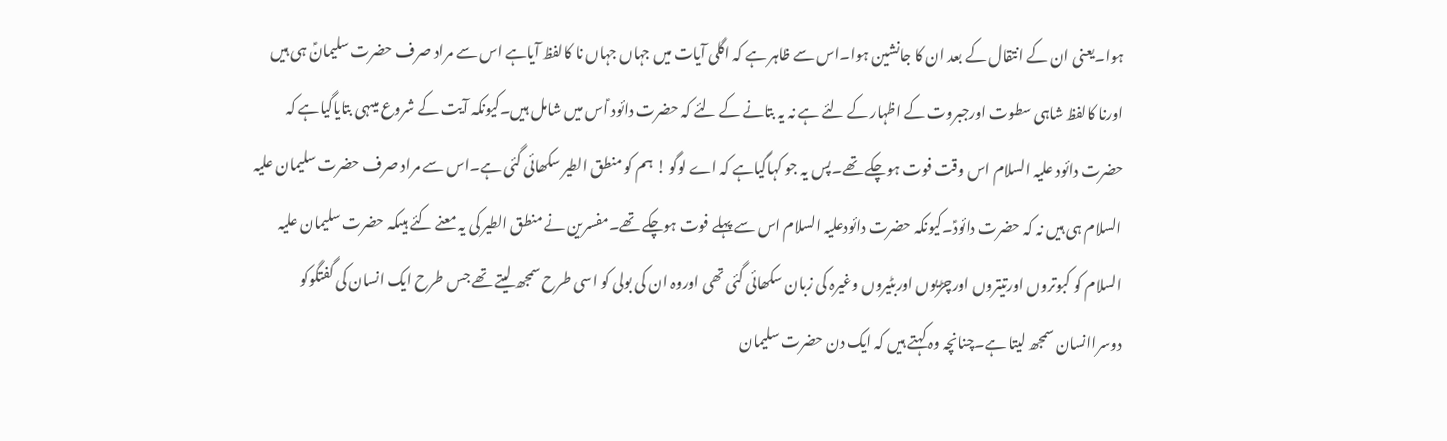ہوا۔یعنی ان کے انتقال کے بعد ان کا جانشین ہوا۔اس سے ظاہر ہے کہ اگلی آیات میں جہاں جہاں نا کالفظ آیاہے اس سے مراد صرف حضرت سلیمانؑ ہی ہیں اورنا کالفظ شاہی سطوت اورجبروت کے اظہار کے لئے ہے نہ یہ بتانے کے لئے کہ حضرت دائود ؑاس میں شامل ہیں۔کیونکہ آیت کے شروع میںہی بتایاگیاہے کہ حضرت دائود علیہ السلام اس وقت فوت ہوچکے تھے۔پس یہ جو کہاگیاہے کہ اے لوگو ! ہم کو منطق الطیر سکھائی گئی ہے۔اس سے مراد صرف حضرت سلیمان علیہ السلام ہی ہیں نہ کہ حضرت دائودؑ۔کیونکہ حضرت دائودعلیہ السلام اس سے پہلے فوت ہوچکے تھے۔مفسرین نے منطق الطیر کی یہ معنے کئے ہیںکہ حضرت سلیمان علیہ السلام کو کبوتروں اورتیتروں اورچڑیوں اوربٹیروں وغیرہ کی زبان سکھائی گئی تھی اوروہ ان کی بولی کو اسی طرح سمجھ لیتے تھے جس طرح ایک انسان کی گفتگوکو دوسراانسان سمجھ لیتا ہے۔چنانچہ وہ کہتے ہیں کہ ایک دن حضرت سلیمان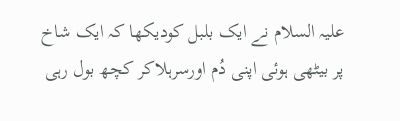علیہ السلام نے ایک بلبل کودیکھا کہ ایک شاخ پر بیٹھی ہوئی اپنی دُم اورسرہلاکر کچھ بول رہی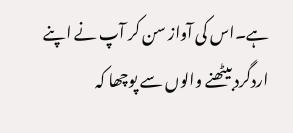ہے۔اس کی آواز سن کر آپ نے اپنے اردگرد بیٹھنے والوں سے پوچھا کہ